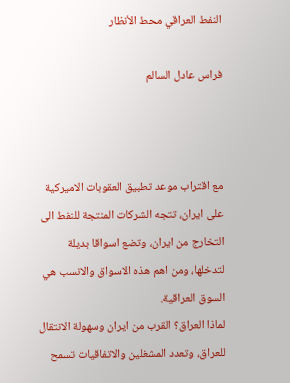النفط العراقي محط الأنظار

فراس عادل السالم



مع اقتراب موعد تطبيق العقوبات الاميركية على ايران، تتجه الشركات المنتجة للنفط الى التخارج من ايران، وتضع اسواقا بديلة لتدخلها، ومن اهم هذه الاسواق والانسب هي السوق العراقية.
لماذا العراق؟ القرب من ايران وسهولة الانتقال للعراق، وتعدد المشغلين والاتفاقيات تسمح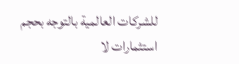للشركات العالمية بالتوجه بحجم استثمارات لا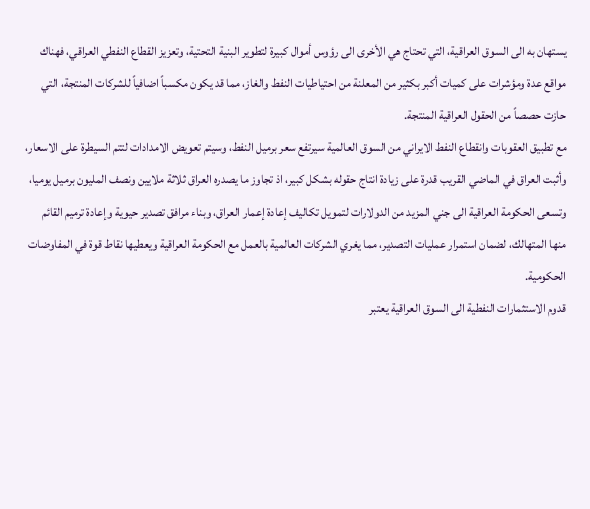يستهان به الى السوق العراقية، التي تحتاج هي الأخرى الى رؤوس أموال كبيرة لتطوير البنية التحتية، وتعزيز القطاع النفطي العراقي، فهناك مواقع عدة ومؤشرات على كميات أكبر بكثير من المعلنة من احتياطيات النفط والغاز، مما قد يكون مكسباً اضافياً للشركات المنتجة، التي حازت حصصاً من الحقول العراقية المنتجة.
مع تطبيق العقوبات وانقطاع النفط الايراني من السوق العالمية سيرتفع سعر برميل النفط، وسيتم تعويض الامدادات لتتم السيطرة على الاسعار، وأثبت العراق في الماضي القريب قدرة على زيادة انتاج حقوله بشكل كبير، اذ تجاوز ما يصدره العراق ثلاثة ملايين ونصف المليون برميل يوميا، وتسعى الحكومة العراقية الى جني المزيد من الدولارات لتمويل تكاليف إعادة إعمار العراق، وبناء مرافق تصدير حيوية وإعادة ترميم القائم منها المتهالك، لضمان استمرار عمليات التصدير، مما يغري الشركات العالمية بالعمل مع الحكومة العراقية ويعطيها نقاط قوة في المفاوضات الحكومية.
قدوم الاستثمارات النفطية الى السوق العراقية يعتبر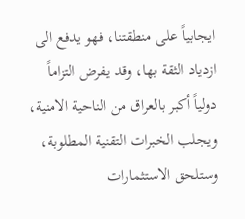ايجابياً على منطقتنا، فهو يدفع الى ازدياد الثقة بها، وقد يفرض التزاماً دولياً أكبر بالعراق من الناحية الامنية، ويجلب الخبرات التقنية المطلوبة، وستلحق الاستثمارات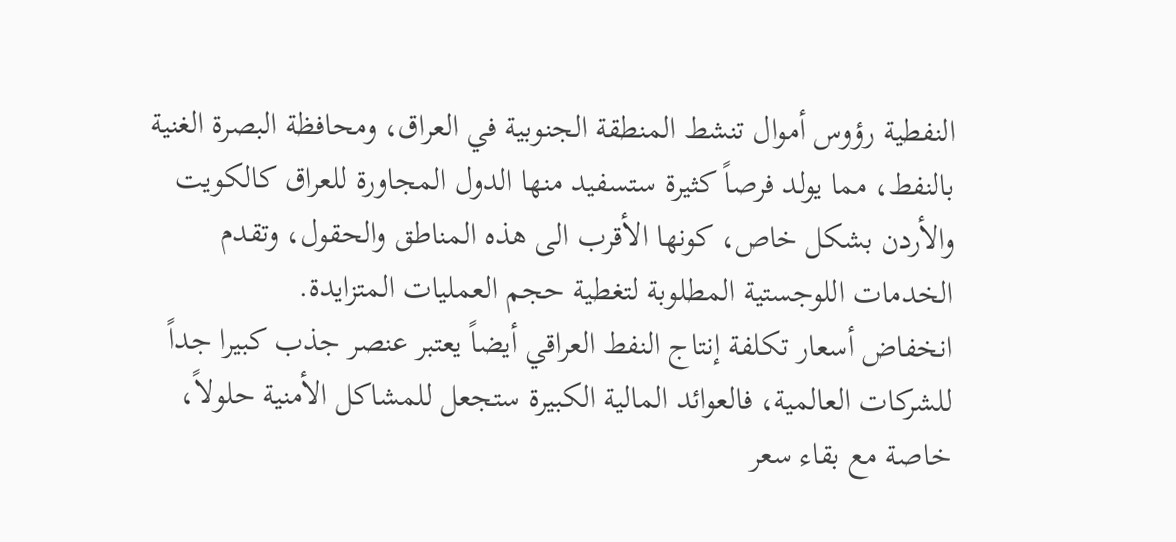النفطية رؤوس أموال تنشط المنطقة الجنوبية في العراق، ومحافظة البصرة الغنية بالنفط، مما يولد فرصاً كثيرة ستسفيد منها الدول المجاورة للعراق كالكويت والأردن بشكل خاص، كونها الأقرب الى هذه المناطق والحقول، وتقدم الخدمات اللوجستية المطلوبة لتغطية حجم العمليات المتزايدة.
انخفاض أسعار تكلفة إنتاج النفط العراقي أيضاً يعتبر عنصر جذب كبيرا جداً للشركات العالمية، فالعوائد المالية الكبيرة ستجعل للمشاكل الأمنية حلولاً، خاصة مع بقاء سعر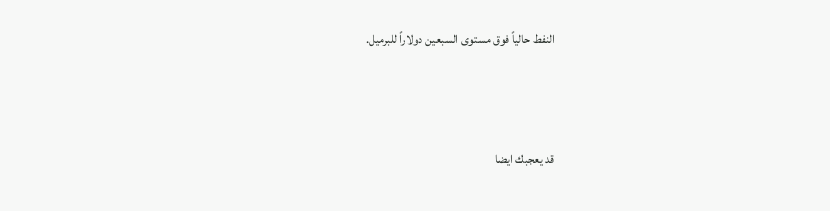النفط حالياً فوق مستوى السبعين دولاراً للبرميل.



قد يعجبك ايضا